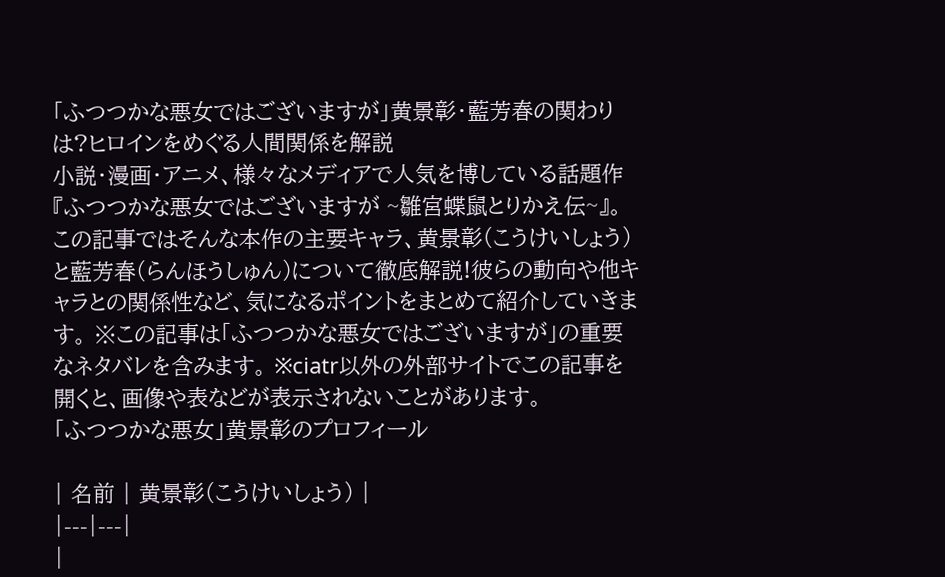「ふつつかな悪女ではございますが」黄景彰・藍芳春の関わりは?ヒロインをめぐる人間関係を解説
小説・漫画・アニメ、様々なメディアで人気を博している話題作『ふつつかな悪女ではございますが ~雛宮蝶鼠とりかえ伝~』。 この記事ではそんな本作の主要キャラ、黄景彰(こうけいしょう)と藍芳春(らんほうしゅん)について徹底解説!彼らの動向や他キャラとの関係性など、気になるポイントをまとめて紹介していきます。 ※この記事は「ふつつかな悪女ではございますが」の重要なネタバレを含みます。 ※ciatr以外の外部サイトでこの記事を開くと、画像や表などが表示されないことがあります。
「ふつつかな悪女」黄景彰のプロフィール

| 名前 | 黄景彰(こうけいしょう) |
|---|---|
|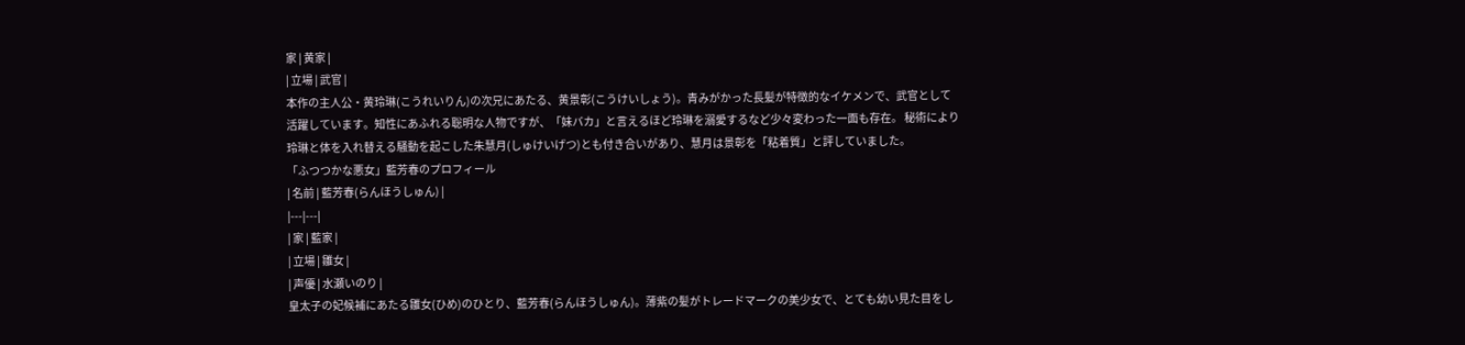家 | 黄家 |
| 立場 | 武官 |
本作の主人公・黄玲琳(こうれいりん)の次兄にあたる、黄景彰(こうけいしょう)。青みがかった長髪が特徴的なイケメンで、武官として活躍しています。知性にあふれる聡明な人物ですが、「妹バカ」と言えるほど玲琳を溺愛するなど少々変わった一面も存在。 秘術により玲琳と体を入れ替える騒動を起こした朱慧月(しゅけいげつ)とも付き合いがあり、慧月は景彰を「粘着質」と評していました。
「ふつつかな悪女」藍芳春のプロフィール
| 名前 | 藍芳春(らんほうしゅん) |
|---|---|
| 家 | 藍家 |
| 立場 | 雛女 |
| 声優 | 水瀬いのり |
皇太子の妃候補にあたる雛女(ひめ)のひとり、藍芳春(らんほうしゅん)。薄紫の髪がトレードマークの美少女で、とても幼い見た目をし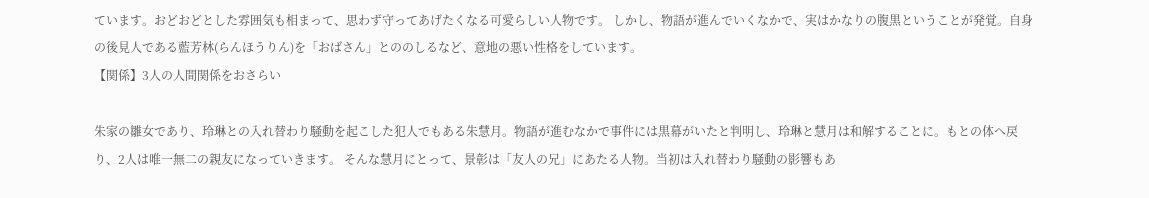ています。おどおどとした雰囲気も相まって、思わず守ってあげたくなる可愛らしい人物です。 しかし、物語が進んでいくなかで、実はかなりの腹黒ということが発覚。自身の後見人である藍芳林(らんほうりん)を「おばさん」とののしるなど、意地の悪い性格をしています。
【関係】3人の人間関係をおさらい

朱家の雛女であり、玲琳との入れ替わり騒動を起こした犯人でもある朱慧月。物語が進むなかで事件には黒幕がいたと判明し、玲琳と慧月は和解することに。もとの体へ戻り、2人は唯一無二の親友になっていきます。 そんな慧月にとって、景彰は「友人の兄」にあたる人物。当初は入れ替わり騒動の影響もあ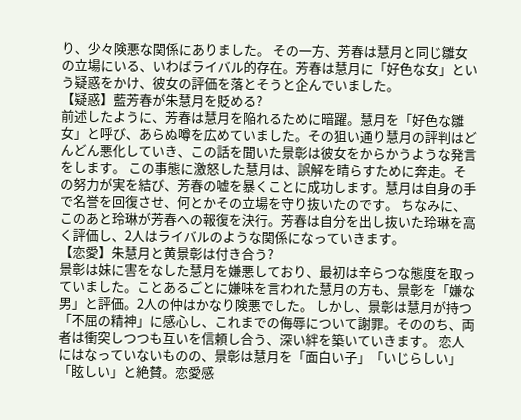り、少々険悪な関係にありました。 その一方、芳春は慧月と同じ雛女の立場にいる、いわばライバル的存在。芳春は慧月に「好色な女」という疑惑をかけ、彼女の評価を落とそうと企んでいました。
【疑惑】藍芳春が朱慧月を貶める?
前述したように、芳春は慧月を陥れるために暗躍。慧月を「好色な雛女」と呼び、あらぬ噂を広めていました。その狙い通り慧月の評判はどんどん悪化していき、この話を聞いた景彰は彼女をからかうような発言をします。 この事態に激怒した慧月は、誤解を晴らすために奔走。その努力が実を結び、芳春の嘘を暴くことに成功します。慧月は自身の手で名誉を回復させ、何とかその立場を守り抜いたのです。 ちなみに、このあと玲琳が芳春への報復を決行。芳春は自分を出し抜いた玲琳を高く評価し、2人はライバルのような関係になっていきます。
【恋愛】朱慧月と黄景彰は付き合う?
景彰は妹に害をなした慧月を嫌悪しており、最初は辛らつな態度を取っていました。ことあるごとに嫌味を言われた慧月の方も、景彰を「嫌な男」と評価。2人の仲はかなり険悪でした。 しかし、景彰は慧月が持つ「不屈の精神」に感心し、これまでの侮辱について謝罪。そののち、両者は衝突しつつも互いを信頼し合う、深い絆を築いていきます。 恋人にはなっていないものの、景彰は慧月を「面白い子」「いじらしい」「眩しい」と絶賛。恋愛感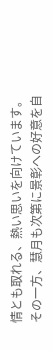情とも取れる、熱い思いを向けています。その一方、慧月も次第に景彰への好意を自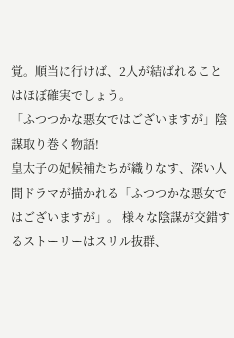覚。順当に行けば、2人が結ばれることはほぼ確実でしょう。
「ふつつかな悪女ではございますが」陰謀取り巻く物語!
皇太子の妃候補たちが織りなす、深い人間ドラマが描かれる「ふつつかな悪女ではございますが」。 様々な陰謀が交錯するストーリーはスリル抜群、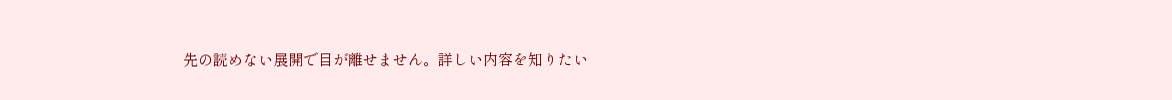先の読めない展開で目が離せません。詳しい内容を知りたい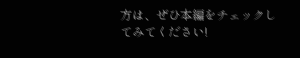方は、ぜひ本編をチェックしてみてください!